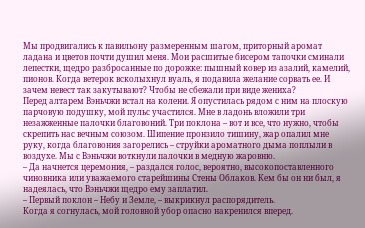Мы продвигались к павильону размеренным шагом, приторный аромат ладана и цветов почти душил меня. Мои расшитые бисером тапочки сминали лепестки, щедро разбросанные по дорожке: пышный ковер из азалий, камелий, пионов. Когда ветерок всколыхнул вуаль, я подавила желание сорвать ее. И зачем невест так закутывают? Чтобы не сбежали при виде жениха?
Перед алтарем Вэньчжи встал на колени. Я опустилась рядом с ним на плоскую парчовую подушку, мой пульс участился. Мне в ладонь вложили три незажженные палочки благовоний. Три поклона – вот и все, что нужно, чтобы скрепить нас вечным союзом. Шипение пронзило тишину, жар опалил мне руку, когда благовония загорелись – струйки ароматного дыма поплыли в воздухе. Мы с Вэньчжи воткнули палочки в медную жаровню.
– Да начнется церемония, – раздался голос, вероятно, высокопоставленного чиновника или уважаемого старейшины Стены Облаков. Кем бы он ни был, я надеялась, что Вэньчжи щедро ему заплатил.
– Первый поклон – Небу и Земле, – выкрикнул распорядитель.
Когда я согнулась, мой головной убор опасно накренился вперед.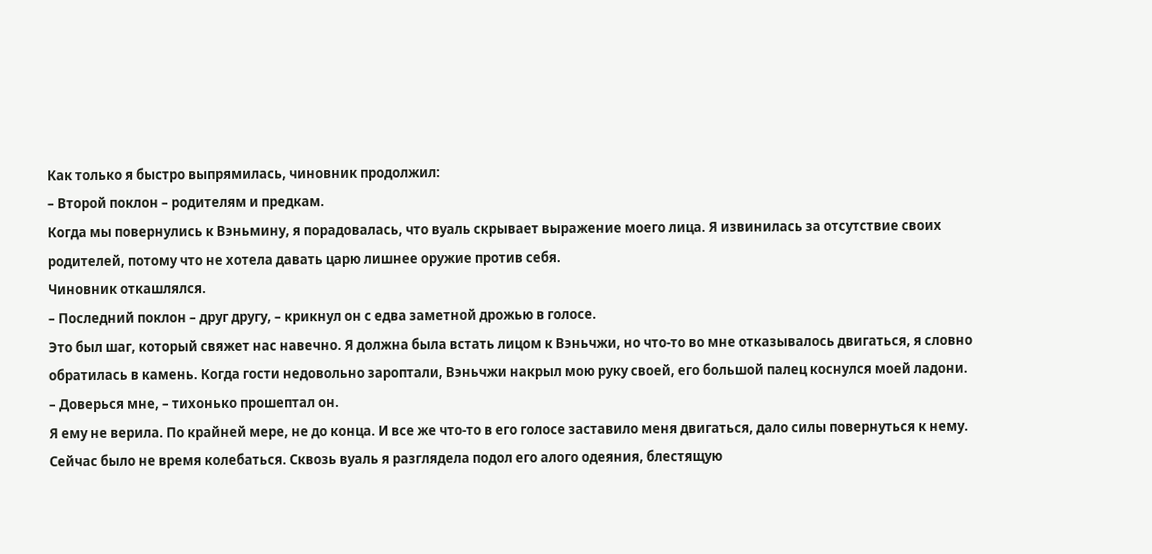Как только я быстро выпрямилась, чиновник продолжил:
– Второй поклон – родителям и предкам.
Когда мы повернулись к Вэньмину, я порадовалась, что вуаль скрывает выражение моего лица. Я извинилась за отсутствие своих родителей, потому что не хотела давать царю лишнее оружие против себя.
Чиновник откашлялся.
– Последний поклон – друг другу, – крикнул он с едва заметной дрожью в голосе.
Это был шаг, который свяжет нас навечно. Я должна была встать лицом к Вэньчжи, но что-то во мне отказывалось двигаться, я словно обратилась в камень. Когда гости недовольно зароптали, Вэньчжи накрыл мою руку своей, его большой палец коснулся моей ладони.
– Доверься мне, – тихонько прошептал он.
Я ему не верила. По крайней мере, не до конца. И все же что-то в его голосе заставило меня двигаться, дало силы повернуться к нему. Сейчас было не время колебаться. Сквозь вуаль я разглядела подол его алого одеяния, блестящую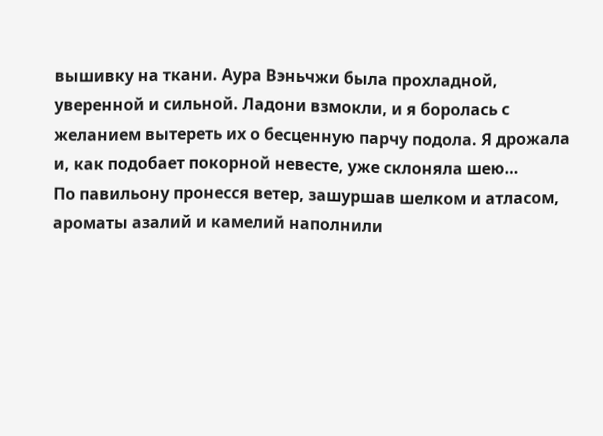вышивку на ткани. Аура Вэньчжи была прохладной, уверенной и сильной. Ладони взмокли, и я боролась с желанием вытереть их о бесценную парчу подола. Я дрожала и, как подобает покорной невесте, уже склоняла шею…
По павильону пронесся ветер, зашуршав шелком и атласом, ароматы азалий и камелий наполнили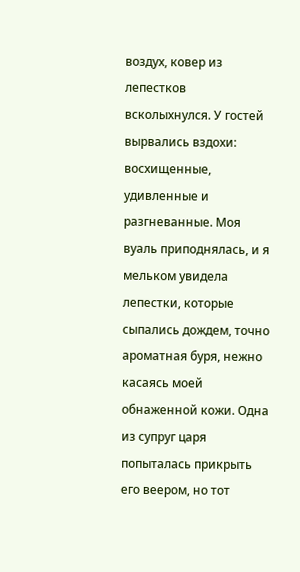воздух, ковер из лепестков всколыхнулся. У гостей вырвались вздохи: восхищенные, удивленные и разгневанные. Моя вуаль приподнялась, и я мельком увидела лепестки, которые сыпались дождем, точно ароматная буря, нежно касаясь моей обнаженной кожи. Одна из супруг царя попыталась прикрыть его веером, но тот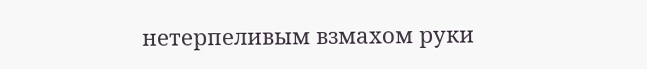нетерпеливым взмахом руки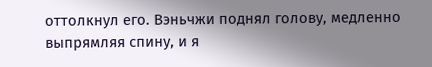оттолкнул его. Вэньчжи поднял голову, медленно выпрямляя спину, и я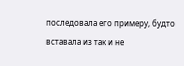последовала его примеру, будто вставала из так и не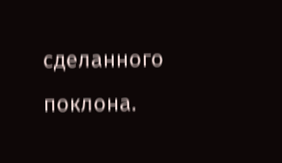сделанного поклона.